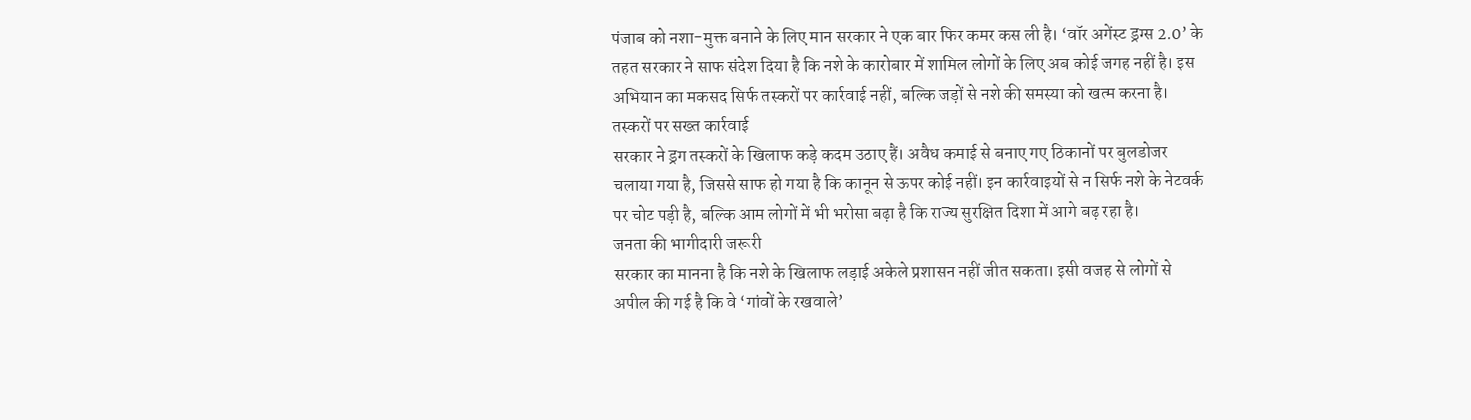पंजाब को नशा-मुक्त बनाने के लिए मान सरकार ने एक बार फिर कमर कस ली है। ‘वॉर अगेंस्ट ड्रग्स 2.0’ के तहत सरकार ने साफ संदेश दिया है कि नशे के कारोबार में शामिल लोगों के लिए अब कोई जगह नहीं है। इस अभियान का मकसद सिर्फ तस्करों पर कार्रवाई नहीं, बल्कि जड़ों से नशे की समस्या को खत्म करना है।
तस्करों पर सख्त कार्रवाई
सरकार ने ड्रग तस्करों के खिलाफ कड़े कदम उठाए हैं। अवैध कमाई से बनाए गए ठिकानों पर बुलडोजर चलाया गया है, जिससे साफ हो गया है कि कानून से ऊपर कोई नहीं। इन कार्रवाइयों से न सिर्फ नशे के नेटवर्क पर चोट पड़ी है, बल्कि आम लोगों में भी भरोसा बढ़ा है कि राज्य सुरक्षित दिशा में आगे बढ़ रहा है।
जनता की भागीदारी जरूरी
सरकार का मानना है कि नशे के खिलाफ लड़ाई अकेले प्रशासन नहीं जीत सकता। इसी वजह से लोगों से अपील की गई है कि वे ‘गांवों के रखवाले’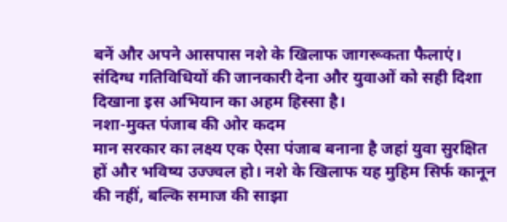बनें और अपने आसपास नशे के खिलाफ जागरूकता फैलाएं। संदिग्ध गतिविधियों की जानकारी देना और युवाओं को सही दिशा दिखाना इस अभियान का अहम हिस्सा है।
नशा-मुक्त पंजाब की ओर कदम
मान सरकार का लक्ष्य एक ऐसा पंजाब बनाना है जहां युवा सुरक्षित हों और भविष्य उज्ज्वल हो। नशे के खिलाफ यह मुहिम सिर्फ कानून की नहीं, बल्कि समाज की साझा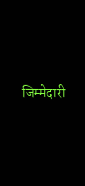जिम्मेदारी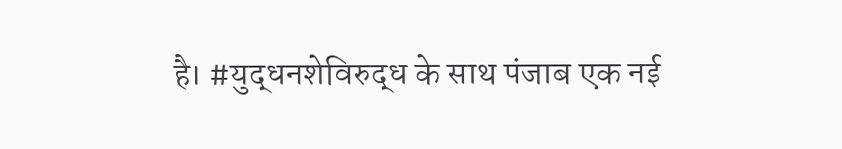है। #युद्धनशेविरुद्ध के साथ पंजाब एक नई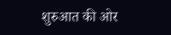शुरुआत की ओर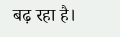बढ़ रहा है।